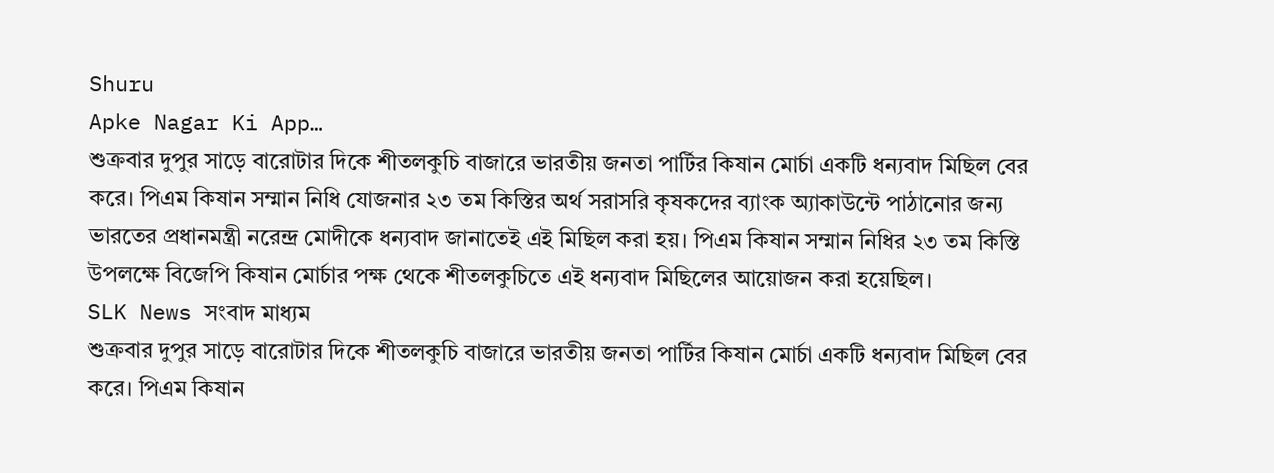Shuru
Apke Nagar Ki App…
শুক্রবার দুপুর সাড়ে বারোটার দিকে শীতলকুচি বাজারে ভারতীয় জনতা পার্টির কিষান মোর্চা একটি ধন্যবাদ মিছিল বের করে। পিএম কিষান সম্মান নিধি যোজনার ২৩ তম কিস্তির অর্থ সরাসরি কৃষকদের ব্যাংক অ্যাকাউন্টে পাঠানোর জন্য ভারতের প্রধানমন্ত্রী নরেন্দ্র মোদীকে ধন্যবাদ জানাতেই এই মিছিল করা হয়। পিএম কিষান সম্মান নিধির ২৩ তম কিস্তি উপলক্ষে বিজেপি কিষান মোর্চার পক্ষ থেকে শীতলকুচিতে এই ধন্যবাদ মিছিলের আয়োজন করা হয়েছিল।
SLK News সংবাদ মাধ্যম
শুক্রবার দুপুর সাড়ে বারোটার দিকে শীতলকুচি বাজারে ভারতীয় জনতা পার্টির কিষান মোর্চা একটি ধন্যবাদ মিছিল বের করে। পিএম কিষান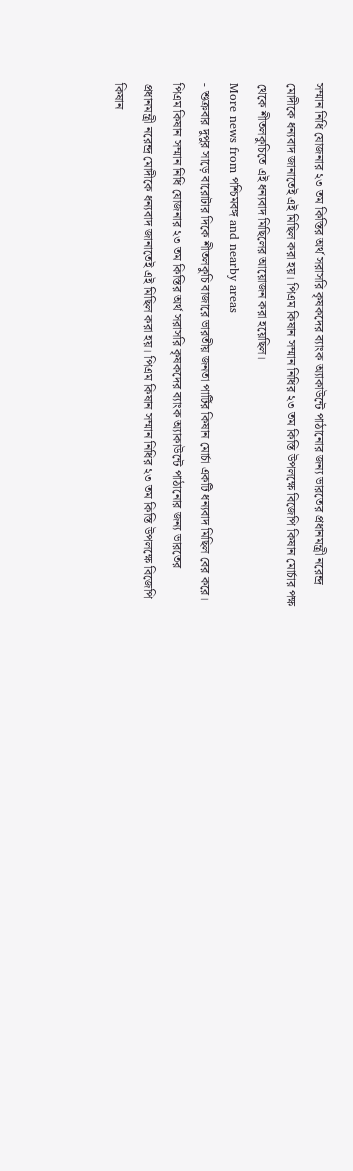সম্মান নিধি যোজনার ২৩ তম কিস্তির অর্থ সরাসরি কৃষকদের ব্যাংক অ্যাকাউন্টে পাঠানোর জন্য ভারতের প্রধানমন্ত্রী নরেন্দ্র মোদীকে ধন্যবাদ জানাতেই এই মিছিল করা হয়। পিএম কিষান সম্মান নিধির ২৩ তম কিস্তি উপলক্ষে বিজেপি কিষান মোর্চার পক্ষ থেকে শীতলকুচিতে এই ধন্যবাদ মিছিলের আয়োজন করা হয়েছিল।
More news from পশ্চিমবঙ্গ and nearby areas
- শুক্রবার দুপুর সাড়ে বারোটার দিকে শীতলকুচি বাজারে ভারতীয় জনতা পার্টির কিষান মোর্চা একটি ধন্যবাদ মিছিল বের করে। পিএম কিষান সম্মান নিধি যোজনার ২৩ তম কিস্তির অর্থ সরাসরি কৃষকদের ব্যাংক অ্যাকাউন্টে পাঠানোর জন্য ভারতের প্রধানমন্ত্রী নরেন্দ্র মোদীকে ধন্যবাদ জানাতেই এই মিছিল করা হয়। পিএম কিষান সম্মান নিধির ২৩ তম কিস্তি উপলক্ষে বিজেপি কিষান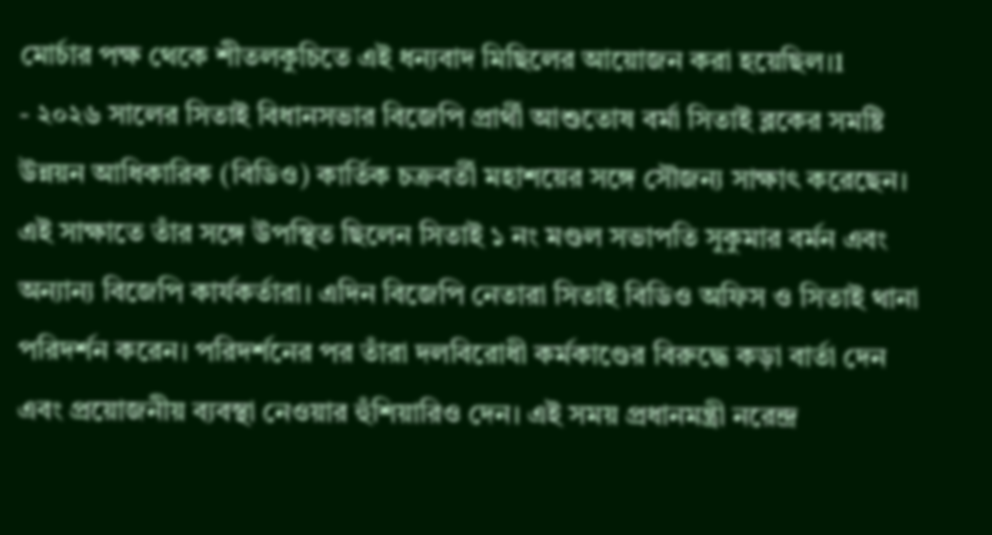মোর্চার পক্ষ থেকে শীতলকুচিতে এই ধন্যবাদ মিছিলের আয়োজন করা হয়েছিল।1
- ২০২৬ সালের সিতাই বিধানসভার বিজেপি প্রার্থী আশুতোষ বর্মা সিতাই ব্লকের সমষ্টি উন্নয়ন আধিকারিক (বিডিও) কার্তিক চক্রবর্তী মহাশয়ের সঙ্গে সৌজন্য সাক্ষাৎ করেছেন। এই সাক্ষাতে তাঁর সঙ্গে উপস্থিত ছিলেন সিতাই ১ নং মণ্ডল সভাপতি সুকুমার বর্মন এবং অন্যান্য বিজেপি কার্যকর্তারা। এদিন বিজেপি নেতারা সিতাই বিডিও অফিস ও সিতাই থানা পরিদর্শন করেন। পরিদর্শনের পর তাঁরা দলবিরোধী কর্মকাণ্ডের বিরুদ্ধে কড়া বার্তা দেন এবং প্রয়োজনীয় ব্যবস্থা নেওয়ার হুঁশিয়ারিও দেন। এই সময় প্রধানমন্ত্রী নরেন্দ্র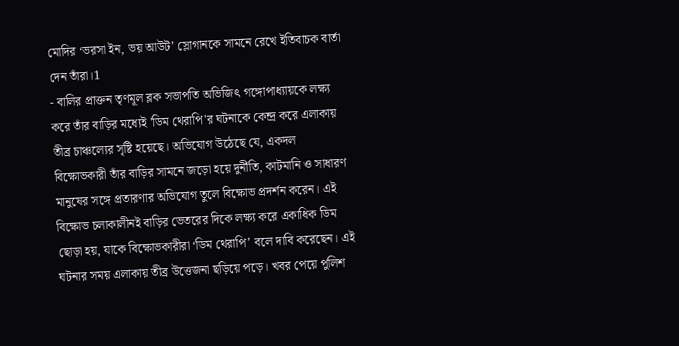মোদির ‘ভরসা ইন, ভয় আউট’ স্লোগানকে সামনে রেখে ইতিবাচক বার্তা দেন তাঁরা।1
- বালির প্রাক্তন তৃণমূল ব্লক সভাপতি অভিজিৎ গঙ্গোপাধ্যায়কে লক্ষ্য করে তাঁর বাড়ির মধ্যেই 'ডিম থেরাপি'র ঘটনাকে কেন্দ্র করে এলাকায় তীব্র চাঞ্চল্যের সৃষ্টি হয়েছে। অভিযোগ উঠেছে যে, একদল বিক্ষোভকারী তাঁর বাড়ির সামনে জড়ো হয়ে দুর্নীতি, কাটমানি ও সাধারণ মানুষের সঙ্গে প্রতারণার অভিযোগ তুলে বিক্ষোভ প্রদর্শন করেন। এই বিক্ষোভ চলাকালীনই বাড়ির ভেতরের দিকে লক্ষ্য করে একাধিক ডিম ছোড়া হয়, যাকে বিক্ষোভকারীরা ‘ডিম থেরাপি’ বলে দাবি করেছেন। এই ঘটনার সময় এলাকায় তীব্র উত্তেজনা ছড়িয়ে পড়ে। খবর পেয়ে পুলিশ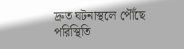দ্রুত ঘটনাস্থলে পৌঁছে পরিস্থিতি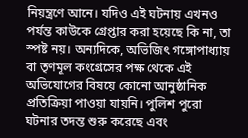নিয়ন্ত্রণে আনে। যদিও এই ঘটনায় এখনও পর্যন্ত কাউকে গ্রেপ্তার করা হয়েছে কি না, তা স্পষ্ট নয়। অন্যদিকে, অভিজিৎ গঙ্গোপাধ্যায় বা তৃণমূল কংগ্রেসের পক্ষ থেকে এই অভিযোগের বিষয়ে কোনো আনুষ্ঠানিক প্রতিক্রিয়া পাওয়া যায়নি। পুলিশ পুরো ঘটনার তদন্ত শুরু করেছে এবং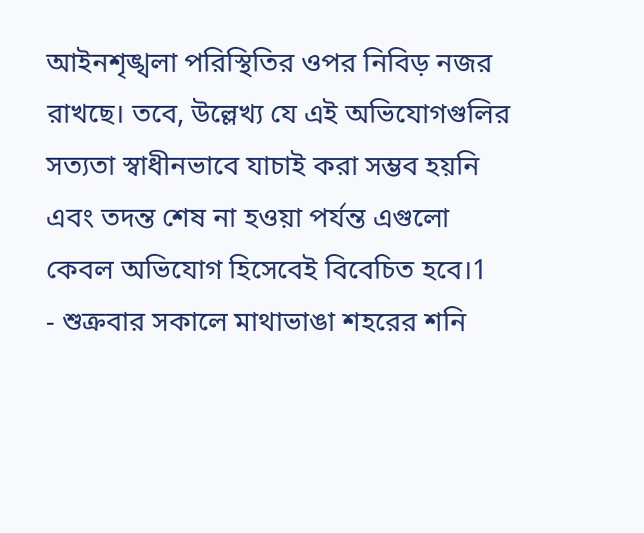আইনশৃঙ্খলা পরিস্থিতির ওপর নিবিড় নজর রাখছে। তবে, উল্লেখ্য যে এই অভিযোগগুলির সত্যতা স্বাধীনভাবে যাচাই করা সম্ভব হয়নি এবং তদন্ত শেষ না হওয়া পর্যন্ত এগুলো কেবল অভিযোগ হিসেবেই বিবেচিত হবে।1
- শুক্রবার সকালে মাথাভাঙা শহরের শনি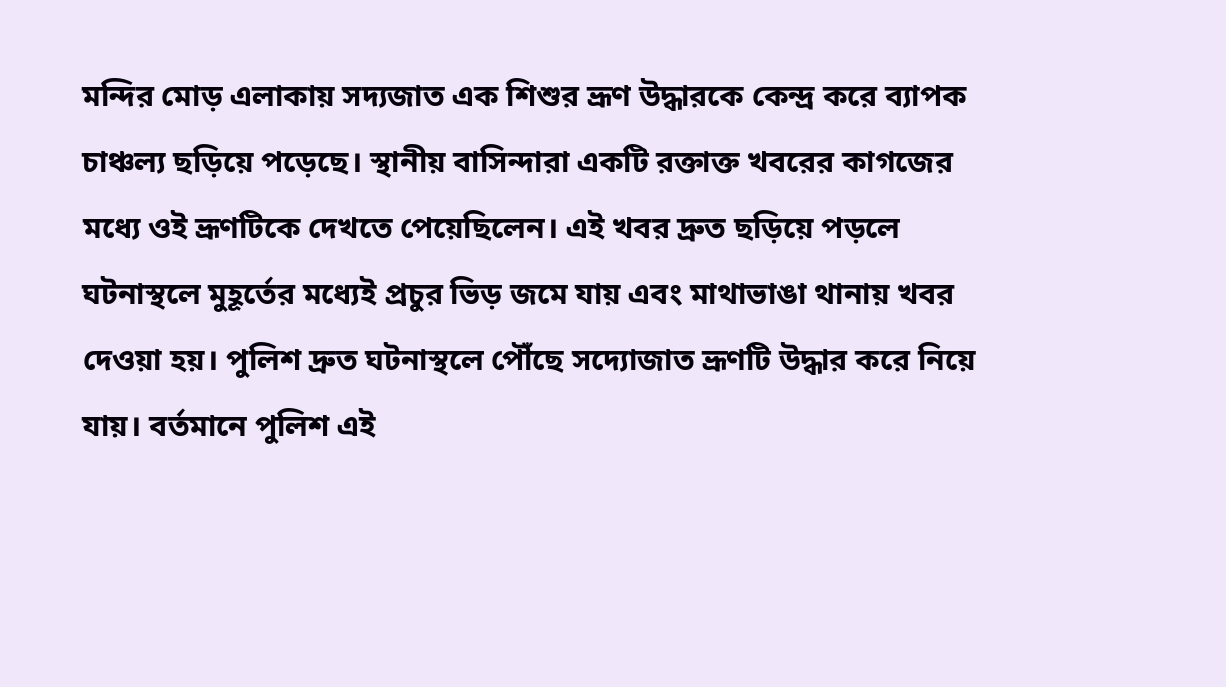মন্দির মোড় এলাকায় সদ্যজাত এক শিশুর ভ্রূণ উদ্ধারকে কেন্দ্র করে ব্যাপক চাঞ্চল্য ছড়িয়ে পড়েছে। স্থানীয় বাসিন্দারা একটি রক্তাক্ত খবরের কাগজের মধ্যে ওই ভ্রূণটিকে দেখতে পেয়েছিলেন। এই খবর দ্রুত ছড়িয়ে পড়লে ঘটনাস্থলে মুহূর্তের মধ্যেই প্রচুর ভিড় জমে যায় এবং মাথাভাঙা থানায় খবর দেওয়া হয়। পুলিশ দ্রুত ঘটনাস্থলে পৌঁছে সদ্যোজাত ভ্রূণটি উদ্ধার করে নিয়ে যায়। বর্তমানে পুলিশ এই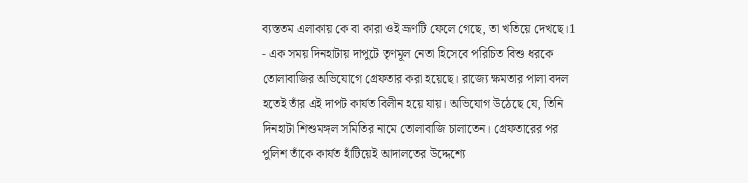ব্যস্ততম এলাকায় কে বা কারা ওই ভ্রূণটি ফেলে গেছে, তা খতিয়ে দেখছে।1
- এক সময় দিনহাটায় দাপুটে তৃণমূল নেতা হিসেবে পরিচিত বিশু ধরকে তোলাবাজির অভিযোগে গ্রেফতার করা হয়েছে। রাজ্যে ক্ষমতার পালা বদল হতেই তাঁর এই দাপট কার্যত বিলীন হয়ে যায়। অভিযোগ উঠেছে যে, তিনি দিনহাটা শিশুমঙ্গল সমিতির নামে তোলাবাজি চালাতেন। গ্রেফতারের পর পুলিশ তাঁকে কার্যত হাঁটিয়েই আদালতের উদ্দেশ্যে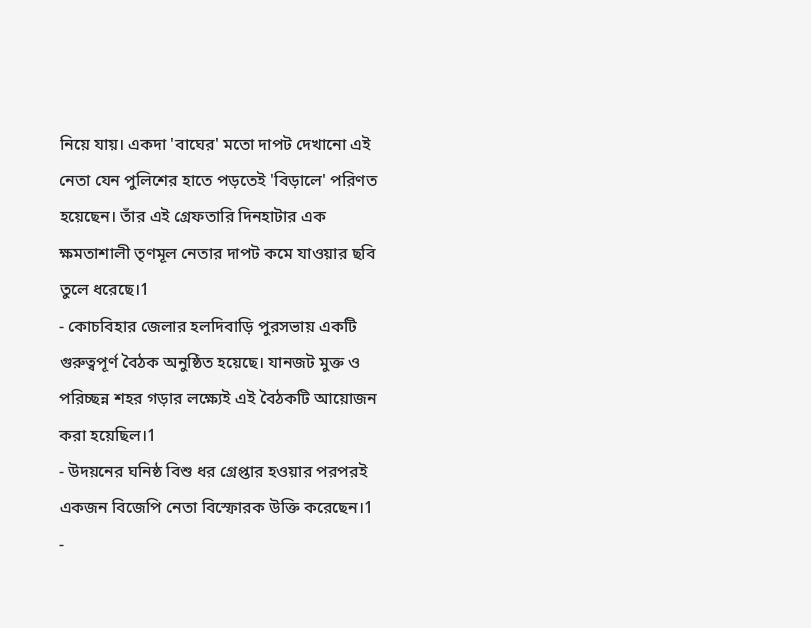নিয়ে যায়। একদা 'বাঘের' মতো দাপট দেখানো এই নেতা যেন পুলিশের হাতে পড়তেই 'বিড়ালে' পরিণত হয়েছেন। তাঁর এই গ্রেফতারি দিনহাটার এক ক্ষমতাশালী তৃণমূল নেতার দাপট কমে যাওয়ার ছবি তুলে ধরেছে।1
- কোচবিহার জেলার হলদিবাড়ি পুরসভায় একটি গুরুত্বপূর্ণ বৈঠক অনুষ্ঠিত হয়েছে। যানজট মুক্ত ও পরিচ্ছন্ন শহর গড়ার লক্ষ্যেই এই বৈঠকটি আয়োজন করা হয়েছিল।1
- উদয়নের ঘনিষ্ঠ বিশু ধর গ্রেপ্তার হওয়ার পরপরই একজন বিজেপি নেতা বিস্ফোরক উক্তি করেছেন।1
-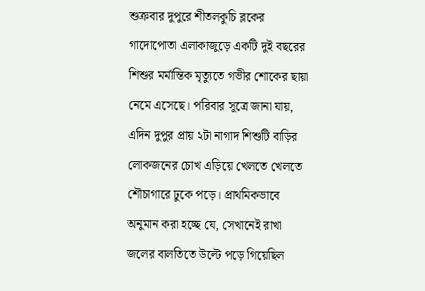শুক্রবার দুপুরে শীতলকুচি ব্লকের গাদোপোতা এলাকাজুড়ে একটি দুই বছরের শিশুর মর্মান্তিক মৃত্যুতে গভীর শোকের ছায়া নেমে এসেছে। পরিবার সূত্রে জানা যায়, এদিন দুপুর প্রায় ২টা নাগাদ শিশুটি বাড়ির লোকজনের চোখ এড়িয়ে খেলতে খেলতে শৌচাগারে ঢুকে পড়ে। প্রাথমিকভাবে অনুমান করা হচ্ছে যে, সেখানেই রাখা জলের বালতিতে উল্টে পড়ে গিয়েছিল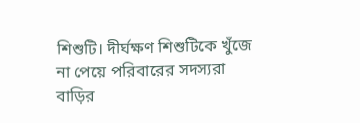শিশুটি। দীর্ঘক্ষণ শিশুটিকে খুঁজে না পেয়ে পরিবারের সদস্যরা বাড়ির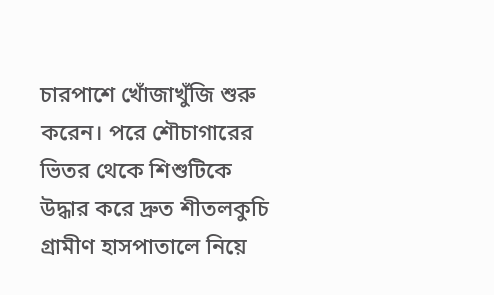চারপাশে খোঁজাখুঁজি শুরু করেন। পরে শৌচাগারের ভিতর থেকে শিশুটিকে উদ্ধার করে দ্রুত শীতলকুচি গ্রামীণ হাসপাতালে নিয়ে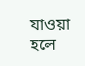যাওয়া হলে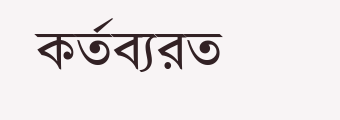কর্তব্যরত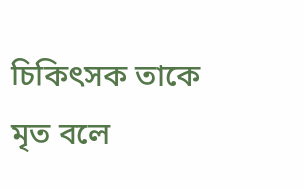চিকিৎসক তাকে মৃত বলে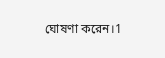ঘোষণা করেন।1